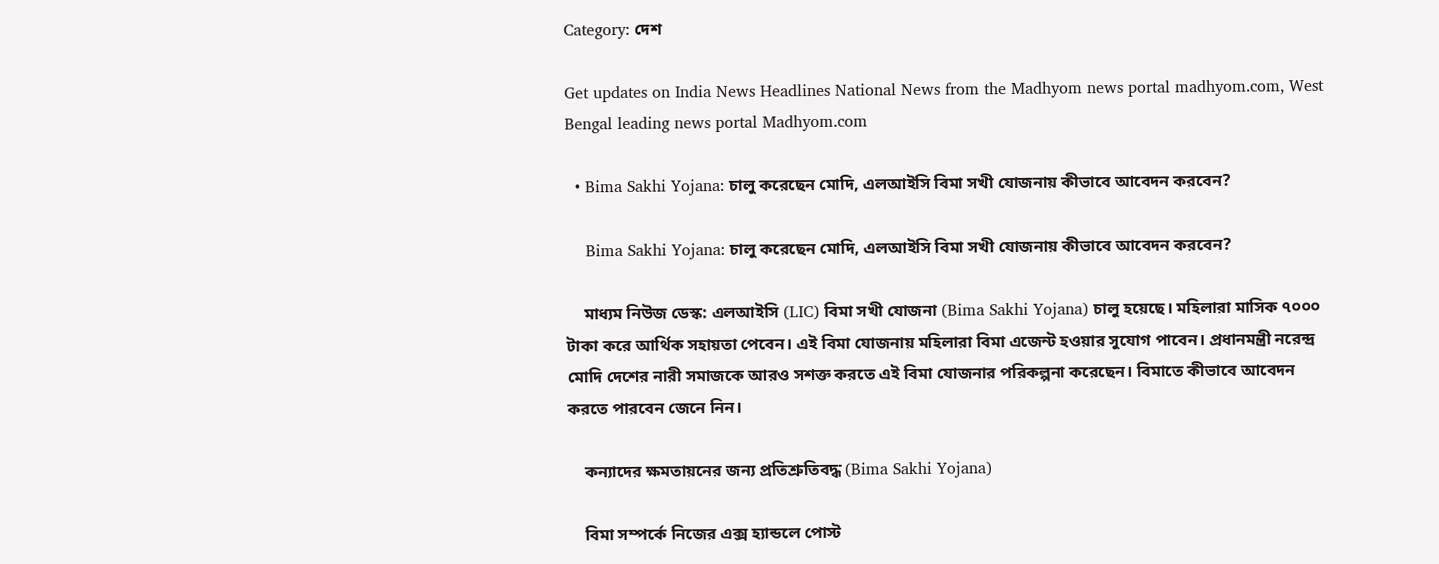Category: দেশ

Get updates on India News Headlines National News from the Madhyom news portal madhyom.com, West Bengal leading news portal Madhyom.com

  • Bima Sakhi Yojana: চালু করেছেন মোদি, এলআইসি বিমা সখী যোজনায় কীভাবে আবেদন করবেন?

    Bima Sakhi Yojana: চালু করেছেন মোদি, এলআইসি বিমা সখী যোজনায় কীভাবে আবেদন করবেন?

    মাধ্যম নিউজ ডেস্ক: এলআইসি (LIC) বিমা সখী যোজনা (Bima Sakhi Yojana) চালু হয়েছে। মহিলারা মাসিক ৭০০০ টাকা করে আর্থিক সহায়তা পেবেন। এই বিমা যোজনায় মহিলারা বিমা এজেন্ট হওয়ার সুযোগ পাবেন। প্রধানমন্ত্রী নরেন্দ্র মোদি দেশের নারী সমাজকে আরও সশক্ত করতে এই বিমা যোজনার পরিকল্পনা করেছেন। বিমাতে কীভাবে আবেদন করতে পারবেন জেনে নিন।

    কন্যাদের ক্ষমতায়নের জন্য প্রতিশ্রুতিবদ্ধ (Bima Sakhi Yojana)

    বিমা সম্পর্কে নিজের এক্স হ্যান্ডলে পোস্ট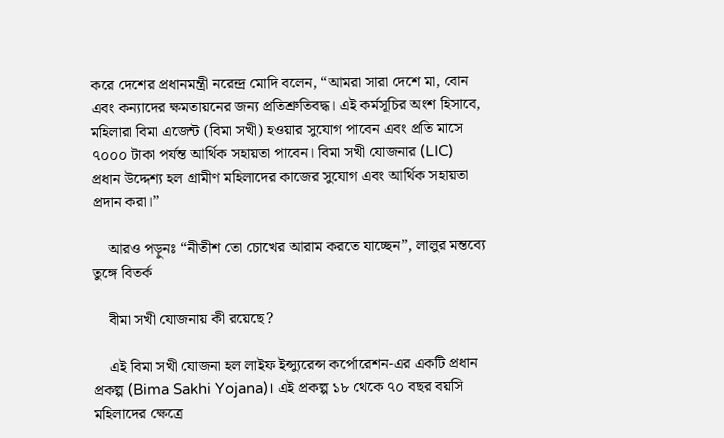করে দেশের প্রধানমন্ত্রী নরেন্দ্র মোদি বলেন, “আমরা সারা দেশে মা, বোন এবং কন্যাদের ক্ষমতায়নের জন্য প্রতিশ্রুতিবদ্ধ। এই কর্মসূচির অংশ হিসাবে, মহিলারা বিমা এজেন্ট (বিমা সখী) হওয়ার সুযোগ পাবেন এবং প্রতি মাসে ৭০০০ টাকা পর্যন্ত আর্থিক সহায়তা পাবেন। বিমা সখী যোজনার (LIC) প্রধান উদ্দেশ্য হল গ্রামীণ মহিলাদের কাজের সুযোগ এবং আর্থিক সহায়তা প্রদান করা।’’

    আরও পড়ুনঃ “নীতীশ তো চোখের আরাম করতে যাচ্ছেন”, লালুর মন্তব্যে তুঙ্গে বিতর্ক

    বীমা সখী যোজনায় কী রয়েছে?

    এই বিমা সখী যোজনা হল লাইফ ইন্স্যুরেন্স কর্পোরেশন-এর একটি প্রধান প্রকল্প (Bima Sakhi Yojana)। এই প্রকল্প ১৮ থেকে ৭০ বছর বয়সি মহিলাদের ক্ষেত্রে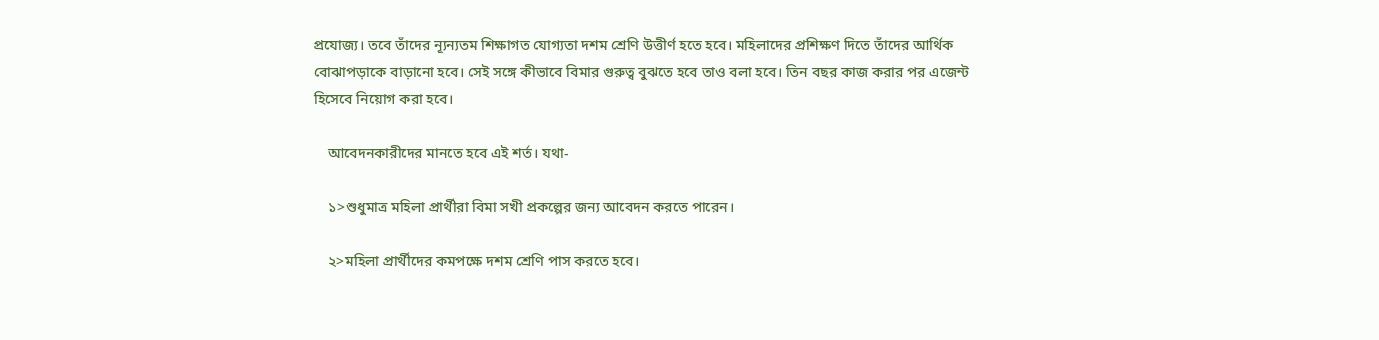প্রযোজ্য। তবে তাঁদের ন্যূন্যতম শিক্ষাগত যোগ্যতা দশম শ্রেণি উত্তীর্ণ হতে হবে। মহিলাদের প্রশিক্ষণ দিতে তাঁদের আর্থিক বোঝাপড়াকে বাড়ানো হবে। সেই সঙ্গে কীভাবে বিমার গুরুত্ব বুঝতে হবে তাও বলা হবে। তিন বছর কাজ করার পর এজেন্ট হিসেবে নিয়োগ করা হবে।

    আবেদনকারীদের মানতে হবে এই শর্ত। যথা-

    ১>শুধুমাত্র মহিলা প্রার্থীরা বিমা সখী প্রকল্পের জন্য আবেদন করতে পারেন।

    ২>মহিলা প্রার্থীদের কমপক্ষে দশম শ্রেণি পাস করতে হবে।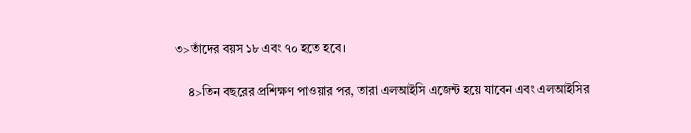৩>তাঁদের বয়স ১৮ এবং ৭০ হতে হবে।

    ৪>তিন বছরের প্রশিক্ষণ পাওয়ার পর, তারা এলআইসি এজেন্ট হয়ে যাবেন এবং এলআইসির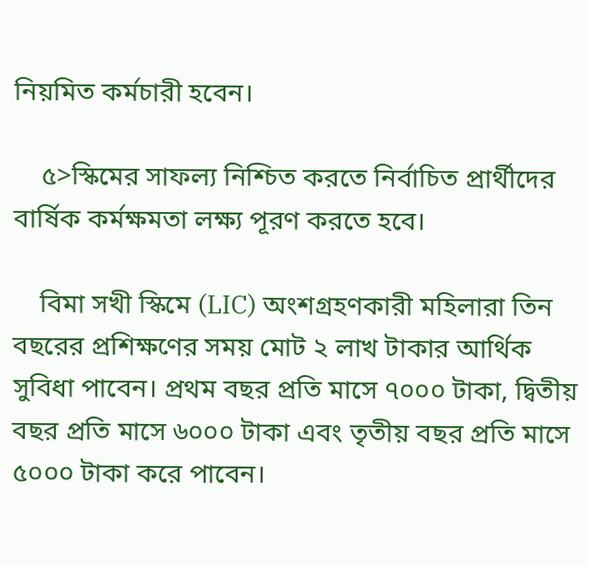নিয়মিত কর্মচারী হবেন।

    ৫>স্কিমের সাফল্য নিশ্চিত করতে নির্বাচিত প্রার্থীদের বার্ষিক কর্মক্ষমতা লক্ষ্য পূরণ করতে হবে।

    বিমা সখী স্কিমে (LIC) অংশগ্রহণকারী মহিলারা তিন বছরের প্রশিক্ষণের সময় মোট ২ লাখ টাকার আর্থিক সুবিধা পাবেন। প্রথম বছর প্রতি মাসে ৭০০০ টাকা, দ্বিতীয় বছর প্রতি মাসে ৬০০০ টাকা এবং তৃতীয় বছর প্রতি মাসে ৫০০০ টাকা করে পাবেন।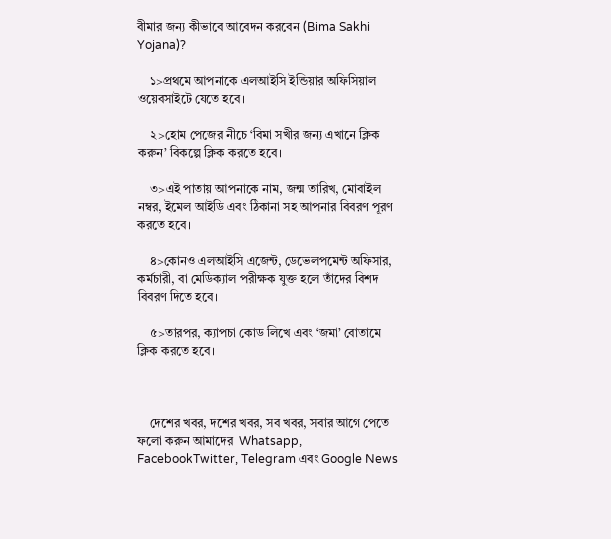বীমার জন্য কীভাবে আবেদন করবেন (Bima Sakhi Yojana)?

    ১>প্রথমে আপনাকে এলআইসি ইন্ডিয়ার অফিসিয়াল ওয়েবসাইটে যেতে হবে।

    ২>হোম পেজের নীচে ‘বিমা সখীর জন্য এখানে ক্লিক করুন’ বিকল্পে ক্লিক করতে হবে।

    ৩>এই পাতায় আপনাকে নাম, জন্ম তারিখ, মোবাইল নম্বর, ইমেল আইডি এবং ঠিকানা সহ আপনার বিবরণ পূরণ করতে হবে।

    ৪>কোনও এলআইসি এজেন্ট, ডেভেলপমেন্ট অফিসার, কর্মচারী, বা মেডিক্যাল পরীক্ষক যুক্ত হলে তাঁদের বিশদ বিবরণ দিতে হবে।

    ৫>তারপর, ক্যাপচা কোড লিখে এবং ‘জমা’ বোতামে ক্লিক করতে হবে।



    দেশের খবর, দশের খবর, সব খবর, সবার আগে পেতে ফলো করুন আমাদের  Whatsapp, FacebookTwitter, Telegram এবং Google News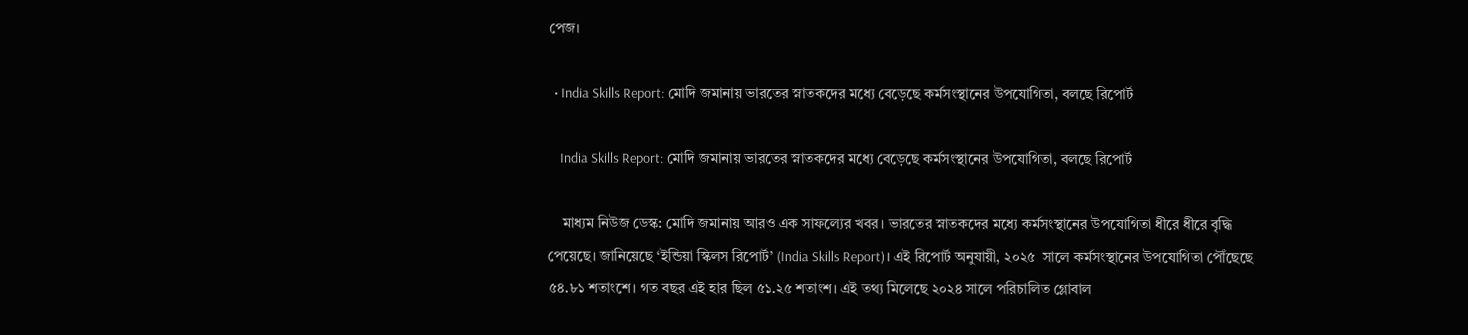পেজ।

  • India Skills Report: মোদি জমানায় ভারতের স্নাতকদের মধ্যে বেড়েছে কর্মসংস্থানের উপযোগিতা, বলছে রিপোর্ট

    India Skills Report: মোদি জমানায় ভারতের স্নাতকদের মধ্যে বেড়েছে কর্মসংস্থানের উপযোগিতা, বলছে রিপোর্ট

    মাধ্যম নিউজ ডেস্ক: মোদি জমানায় আরও এক সাফল্যের খবর। ভারতের স্নাতকদের মধ্যে কর্মসংস্থানের উপযোগিতা ধীরে ধীরে বৃদ্ধি পেয়েছে। জানিয়েছে ‘ইন্ডিয়া স্কিলস রিপোর্ট’ (India Skills Report)। এই রিপোর্ট অনুযায়ী, ২০২৫  সালে কর্মসংস্থানের উপযোগিতা পৌঁছেছে ৫৪.৮১ শতাংশে। গত বছর এই হার ছিল ৫১.২৫ শতাংশ। এই তথ্য মিলেছে ২০২৪ সালে পরিচালিত গ্লোবাল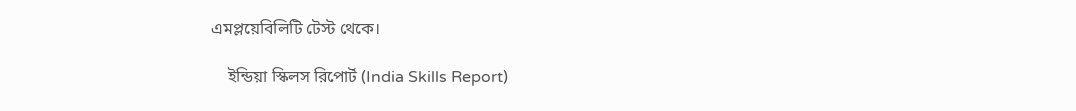এমপ্লয়েবিলিটি টেস্ট থেকে।

    ইন্ডিয়া স্কিলস রিপোর্ট (India Skills Report)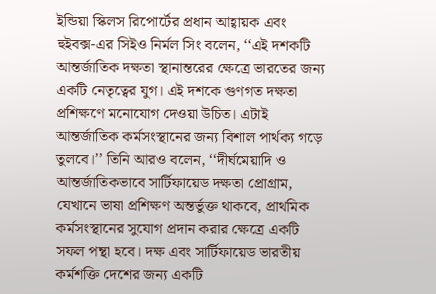ইন্ডিয়া স্কিলস রিপোর্টের প্রধান আহ্বায়ক এবং হুইবক্স-এর সিইও নির্মল সিং বলেন, ‘‘এই দশকটি আন্তর্জাতিক দক্ষতা স্থানান্তরের ক্ষেত্রে ভারতের জন্য একটি নেতৃত্বের যুগ। এই দশকে গুণগত দক্ষতা প্রশিক্ষণে মনোযোগ দেওয়া উচিত। এটাই আন্তর্জাতিক কর্মসংস্থানের জন্য বিশাল পার্থক্য গড়ে তুলবে।’’ তিনি আরও বলেন, ‘‘দীর্ঘমেয়াদি ও আন্তর্জাতিকভাবে সার্টিফায়েড দক্ষতা প্রোগ্রাম, যেখানে ভাষা প্রশিক্ষণ অন্তর্ভুক্ত থাকবে, প্রাথমিক কর্মসংস্থানের সুযোগ প্রদান করার ক্ষেত্রে একটি সফল পন্থা হবে। দক্ষ এবং সার্টিফায়েড ভারতীয় কর্মশক্তি দেশের জন্য একটি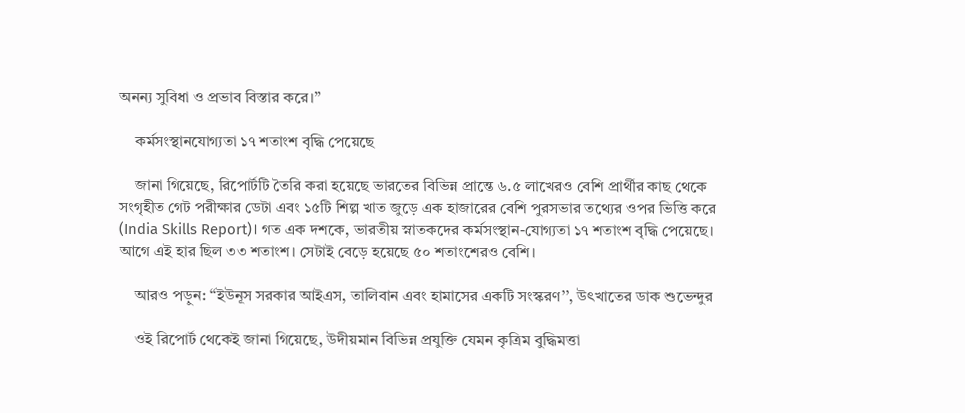অনন্য সুবিধা ও প্রভাব বিস্তার করে।’’

    কর্মসংস্থানযোগ্যতা ১৭ শতাংশ বৃদ্ধি পেয়েছে

    জানা গিয়েছে, রিপোর্টটি তৈরি করা হয়েছে ভারতের বিভিন্ন প্রান্তে ৬.৫ লাখেরও বেশি প্রার্থীর কাছ থেকে সংগৃহীত গেট পরীক্ষার ডেটা এবং ১৫টি শিল্প খাত জুড়ে এক হাজারের বেশি পুরসভার তথ্যের ওপর ভিত্তি করে (India Skills Report)। গত এক দশকে, ভারতীয় স্নাতকদের কর্মসংস্থান-যোগ্যতা ১৭ শতাংশ বৃদ্ধি পেয়েছে। আগে এই হার ছিল ৩৩ শতাংশ। সেটাই বেড়ে হয়েছে ৫০ শতাংশেরও বেশি।

    আরও পড়ুন: ‘‘ইউনূস সরকার আইএস, তালিবান এবং হামাসের একটি সংস্করণ’’, উৎখাতের ডাক শুভেন্দুর

    ওই রিপোর্ট থেকেই জানা গিয়েছে, উদীয়মান বিভিন্ন প্রযুক্তি যেমন কৃত্রিম বুদ্ধিমত্তা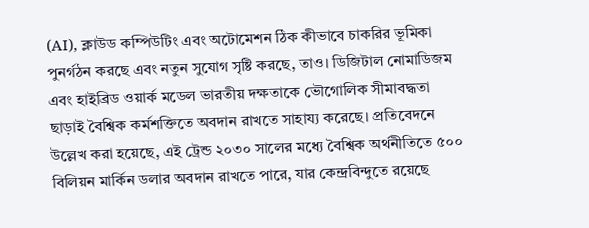(AI), ক্লাউড কম্পিউটিং এবং অটোমেশন ঠিক কীভাবে চাকরির ভূমিকা পুনর্গঠন করছে এবং নতুন সুযোগ সৃষ্টি করছে, তাও। ডিজিটাল নোমাডিজম এবং হাইব্রিড ওয়ার্ক মডেল ভারতীয় দক্ষতাকে ভৌগোলিক সীমাবদ্ধতা ছাড়াই বৈশ্বিক কর্মশক্তিতে অবদান রাখতে সাহায্য করেছে। প্রতিবেদনে উল্লেখ করা হয়েছে, এই ট্রেন্ড ২০৩০ সালের মধ্যে বৈশ্বিক অর্থনীতিতে ৫০০ বিলিয়ন মার্কিন ডলার অবদান রাখতে পারে, যার কেন্দ্রবিন্দুতে রয়েছে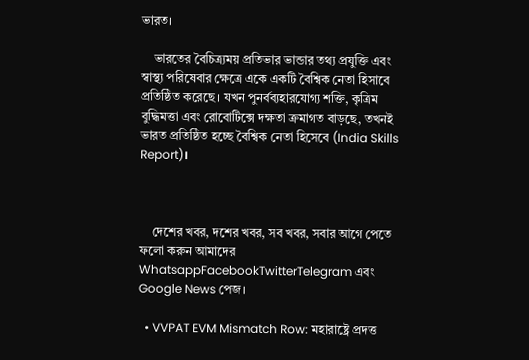ভারত।

    ভারতের বৈচিত্র্যময় প্রতিভার ভান্ডার তথ্য প্রযুক্তি এবং স্বাস্থ্য পরিষেবার ক্ষেত্রে একে একটি বৈশ্বিক নেতা হিসাবে প্রতিষ্ঠিত করেছে। যখন পুনর্বব্যহারযোগ্য শক্তি, কৃত্রিম বুদ্ধিমত্তা এবং রোবোটিক্সে দক্ষতা ক্রমাগত বাড়ছে, তখনই ভারত প্রতিষ্ঠিত হচ্ছে বৈশ্বিক নেতা হিসেবে (India Skills Report)।



    দেশের খবর, দশের খবর, সব খবর, সবার আগে পেতে ফলো করুন আমাদের  WhatsappFacebookTwitterTelegram এবং Google News পেজ।

  • VVPAT EVM Mismatch Row: মহারাষ্ট্রে প্রদত্ত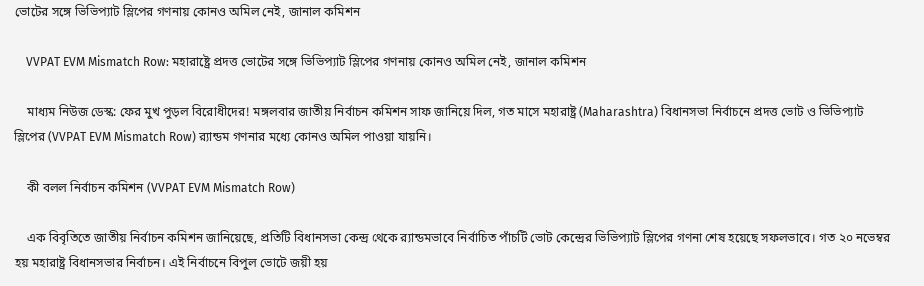ভোটের সঙ্গে ভিভিপ্যাট স্লিপের গণনায় কোনও অমিল নেই, জানাল কমিশন

    VVPAT EVM Mismatch Row: মহারাষ্ট্রে প্রদত্ত ভোটের সঙ্গে ভিভিপ্যাট স্লিপের গণনায় কোনও অমিল নেই, জানাল কমিশন

    মাধ্যম নিউজ ডেস্ক: ফের মুখ পুড়ল বিরোধীদের! মঙ্গলবার জাতীয় নির্বাচন কমিশন সাফ জানিয়ে দিল, গত মাসে মহারাষ্ট্র (Maharashtra) বিধানসভা নির্বাচনে প্রদত্ত ভোট ও ভিভিপ্যাট স্লিপের (VVPAT EVM Mismatch Row) র‍্যান্ডম গণনার মধ্যে কোনও অমিল পাওয়া যায়নি।

    কী বলল নির্বাচন কমিশন (VVPAT EVM Mismatch Row)

    এক বিবৃতিতে জাতীয় নির্বাচন কমিশন জানিয়েছে, প্রতিটি বিধানসভা কেন্দ্র থেকে র‍্যান্ডমভাবে নির্বাচিত পাঁচটি ভোট কেন্দ্রের ভিভিপ্যাট স্লিপের গণনা শেষ হয়েছে সফলভাবে। গত ২০ নভেম্বর হয় মহারাষ্ট্র বিধানসভার নির্বাচন। এই নির্বাচনে বিপুল ভোটে জয়ী হয়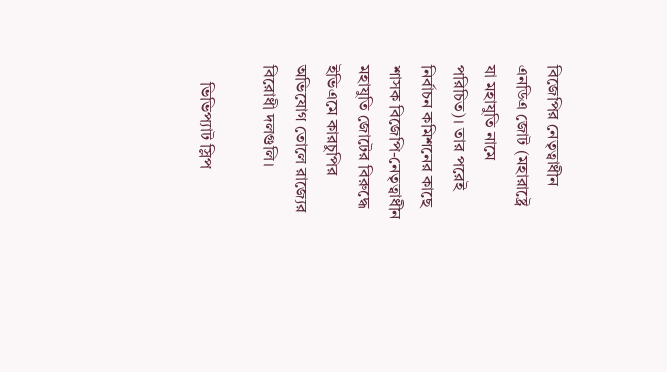বিজেপির নেতৃত্বাধীন এনডিএ জোট (মহারাষ্ট্রে যা মহাযুতি নামে পরিচিত)। তার পরেই নির্বাচন কমিশনের কাছে শাসক বিজেপি-নেতৃত্বাধীন মহাযুতি জোটের বিরুদ্ধে ইভিএমে কারচুপির অভিযোগ তোলে রাজ্যের বিরোধী দলগুলি।

    ভিভিপ্যাট স্লিপ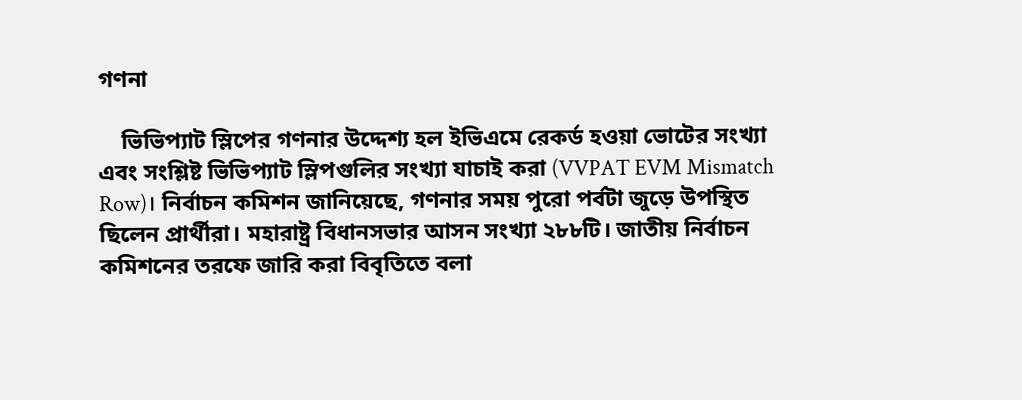গণনা

    ভিভিপ্যাট স্লিপের গণনার উদ্দেশ্য হল ইভিএমে রেকর্ড হওয়া ভোটের সংখ্যা এবং সংশ্লিষ্ট ভিভিপ্যাট স্লিপগুলির সংখ্যা যাচাই করা (VVPAT EVM Mismatch Row)। নির্বাচন কমিশন জানিয়েছে, গণনার সময় পুরো পর্বটা জুড়ে উপস্থিত ছিলেন প্রার্থীরা। মহারাষ্ট্র বিধানসভার আসন সংখ্যা ২৮৮টি। জাতীয় নির্বাচন কমিশনের তরফে জারি করা বিবৃতিতে বলা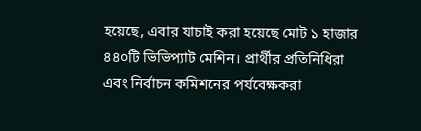হয়েছে, এবার যাচাই করা হয়েছে মোট ১ হাজার ৪৪০টি ভিভিপ্যাট মেশিন। প্রার্থীর প্রতিনিধিরা এবং নির্বাচন কমিশনের পর্যবেক্ষকরা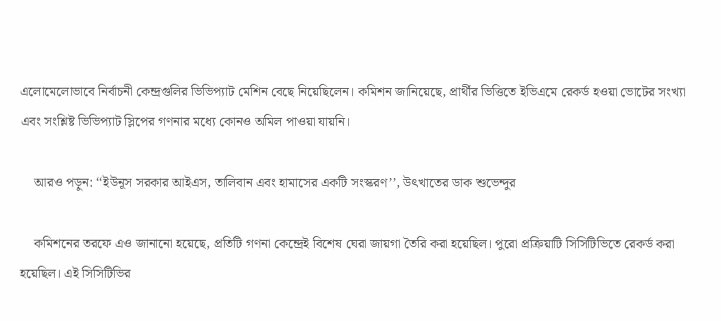এলোমেলোভাবে নির্বাচনী কেন্দ্রগুলির ভিভিপ্যাট মেশিন বেছে নিয়েছিলেন। কমিশন জানিয়েছে, প্রার্থীর ভিত্তিতে ইভিএমে রেকর্ড হওয়া ভোটের সংখ্যা এবং সংশ্লিষ্ট ভিভিপ্যাট স্লিপের গণনার মধ্যে কোনও অমিল পাওয়া যায়নি।

    আরও পড়ুন: ‘‘ইউনূস সরকার আইএস, তালিবান এবং হামাসের একটি সংস্করণ’’, উৎখাতের ডাক শুভেন্দুর

    কমিশনের তরফে এও জানানো হয়েছে, প্রতিটি গণনা কেন্দ্রেই বিশেষ ঘেরা জায়গা তৈরি করা হয়েছিল। পুরো প্রক্রিয়াটি সিসিটিভিতে রেকর্ড করা হয়েছিল। এই সিসিটিভির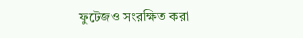ফুটেজও সংরক্ষিত করা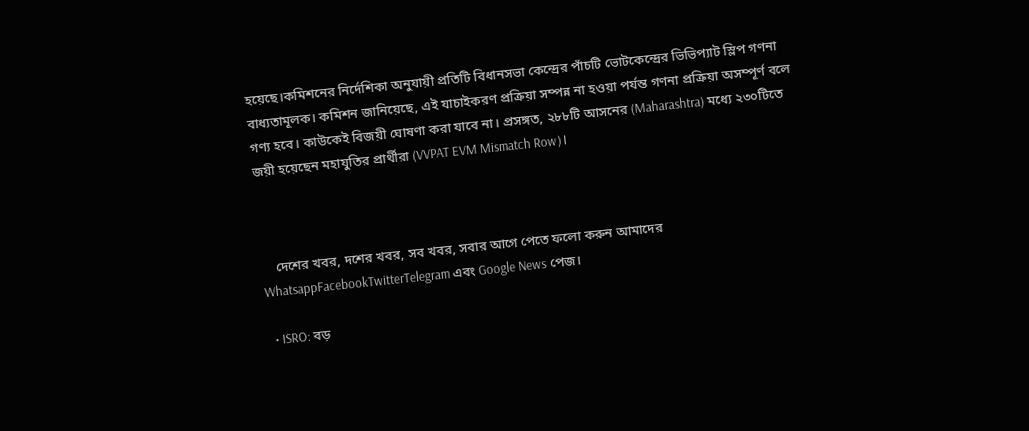হয়েছে।কমিশনের নির্দেশিকা অনুযায়ী প্রতিটি বিধানসভা কেন্দ্রের পাঁচটি ভোটকেন্দ্রের ভিভিপ্যাট স্লিপ গণনা বাধ্যতামূলক। কমিশন জানিয়েছে, এই যাচাইকরণ প্রক্রিয়া সম্পন্ন না হওয়া পর্যন্ত গণনা প্রক্রিয়া অসম্পূর্ণ বলে গণ্য হবে। কাউকেই বিজয়ী ঘোষণা করা যাবে না। প্রসঙ্গত, ২৮৮টি আসনের (Maharashtra) মধ্যে ২৩০টিতে জয়ী হয়েছেন মহাযুতির প্রার্থীরা (VVPAT EVM Mismatch Row)।



    দেশের খবর, দশের খবর, সব খবর, সবার আগে পেতে ফলো করুন আমাদের  WhatsappFacebookTwitterTelegram এবং Google News পেজ।

  • ISRO: বড়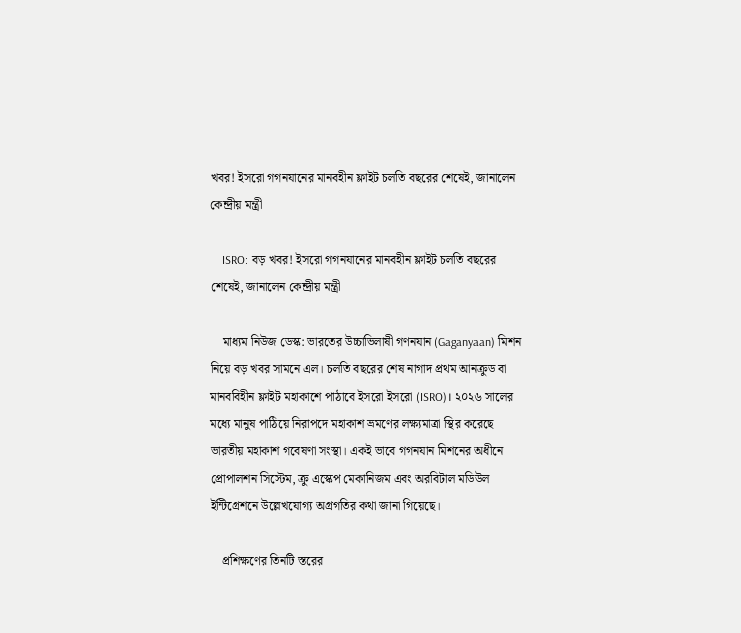খবর! ইসরো গগনযানের মানবহীন ফ্লাইট চলতি বছরের শেষেই, জানালেন কেন্দ্রীয় মন্ত্রী

    ISRO: বড় খবর! ইসরো গগনযানের মানবহীন ফ্লাইট চলতি বছরের শেষেই, জানালেন কেন্দ্রীয় মন্ত্রী

    মাধ্যম নিউজ ডেস্ক: ভারতের উচ্চাভিলাষী গণনযান (Gaganyaan) মিশন নিয়ে বড় খবর সামনে এল। চলতি বছরের শেষ নাগাদ প্রথম আনক্রুড বা মানববিহীন ফ্লাইট মহাকাশে পাঠাবে ইসরো ইসরো (ISRO)। ২০২৬ সালের মধ্যে মানুষ পাঠিয়ে নিরাপদে মহাকাশ ভ্রমণের লক্ষ্যমাত্রা স্থির করেছে ভারতীয় মহাকাশ গবেষণা সংস্থা। একই ভাবে গগনযান মিশনের অধীনে প্রোপালশন সিস্টেম, ক্রু এস্কেপ মেকানিজম এবং অরবিটাল মডিউল ইন্টিগ্রেশনে উল্লেখযোগ্য অগ্রগতির কথা জানা গিয়েছে।

    প্রশিক্ষণের তিনটি স্তরের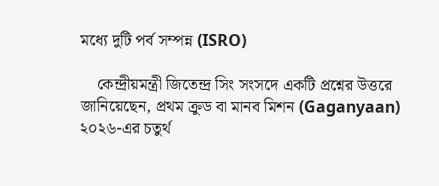মধ্যে দুটি পর্ব সম্পন্ন (ISRO)

    কেন্দ্রীয়মন্ত্রী জিতেন্দ্র সিং সংসদে একটি প্রশ্নের উত্তরে জানিয়েছেন, প্রথম ক্রুড বা মানব মিশন (Gaganyaan) ২০২৬-এর চতুর্থ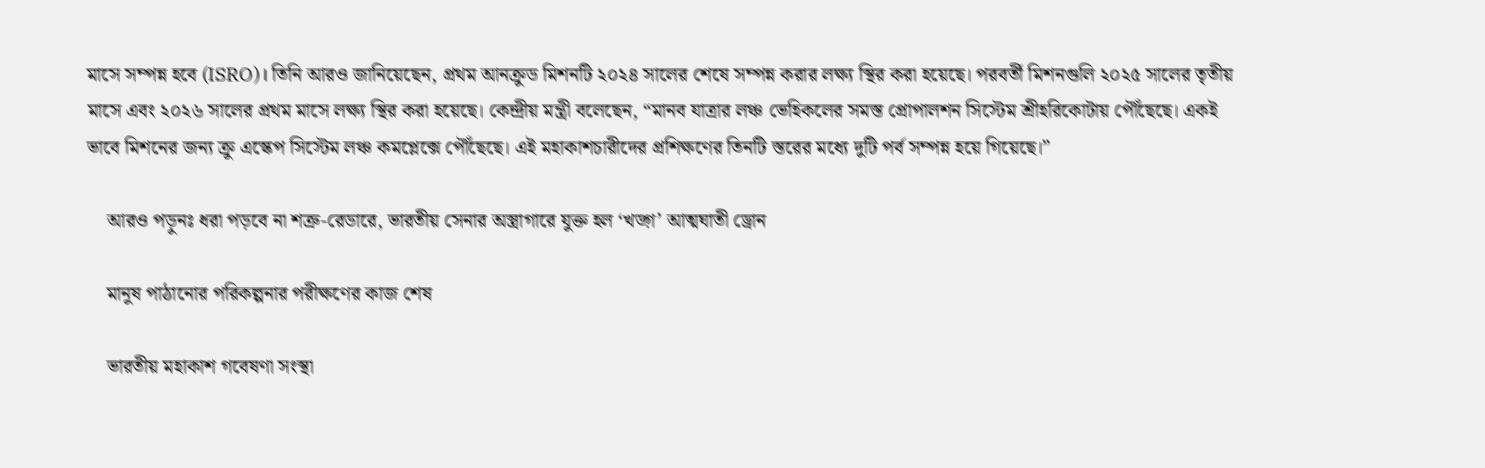মাসে সম্পন্ন হবে (ISRO)। তিনি আরও জানিয়েছেন, প্রথম আনক্রুড মিশনটি ২০২৪ সালের শেষে সম্পন্ন করার লক্ষ্য স্থির করা হয়েছে। পরবর্তী মিশনগুলি ২০২৫ সালের তৃতীয় মাসে এবং ২০২৬ সালের প্রথম মাসে লক্ষ্য স্থির করা হয়েছে। কেন্দ্রীয় মন্ত্রী বলেছেন, “মানব যাত্রার লঞ্চ ভেহিকলের সমস্ত প্রোপালশন সিস্টেম শ্রীহরিকোটায় পৌঁছেছে। একই ভাবে মিশনের জন্য ক্রু এস্কেপ সিস্টেম লঞ্চ কমপ্লেক্সে পৌঁছেছে। এই মহাকাশচারীদের প্রশিক্ষণের তিনটি স্তরের মধ্যে দুটি পর্ব সম্পন্ন হয়ে গিয়েছে।”

    আরও পড়ুনঃ ধরা পড়বে না শত্রু-রেডারে, ভারতীয় সেনার অস্ত্রাগারে যুক্ত হল ‘খড়্গ’ আত্মঘাতী ড্রোন

    মানুষ পাঠানোর পরিকল্পনার পরীক্ষণের কাজ শেষ

    ভারতীয় মহাকাশ গবেষণা সংস্থা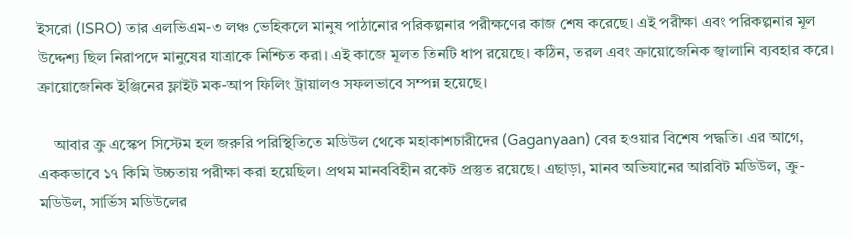ইসরো (ISRO) তার এলভিএম-৩ লঞ্চ ভেহিকলে মানুষ পাঠানোর পরিকল্পনার পরীক্ষণের কাজ শেষ করেছে। এই পরীক্ষা এবং পরিকল্পনার মূল উদ্দেশ্য ছিল নিরাপদে মানুষের যাত্রাকে নিশ্চিত করা। এই কাজে মূলত তিনটি ধাপ রয়েছে। কঠিন, তরল এবং ক্রায়োজেনিক জ্বালানি ব্যবহার করে। ক্রায়োজেনিক ইঞ্জিনের ফ্লাইট মক-আপ ফিলিং ট্রায়ালও সফলভাবে সম্পন্ন হয়েছে।

    আবার ক্রু এস্কেপ সিস্টেম হল জরুরি পরিস্থিতিতে মডিউল থেকে মহাকাশচারীদের (Gaganyaan) বের হওয়ার বিশেষ পদ্ধতি। এর আগে, এককভাবে ১৭ কিমি উচ্চতায় পরীক্ষা করা হয়েছিল। প্রথম মানববিহীন রকেট প্রস্তুত রয়েছে। এছাড়া, মানব অভিযানের আরবিট মডিউল, ক্রু-মডিউল, সার্ভিস মডিউলের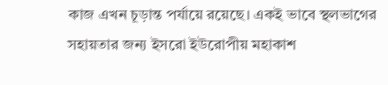কাজ এখন চূড়ান্ত পর্যায়ে রয়েছে। একই ভাবে স্থলভাগের সহায়তার জন্য ইসরো ইউরোপীয় মহাকাশ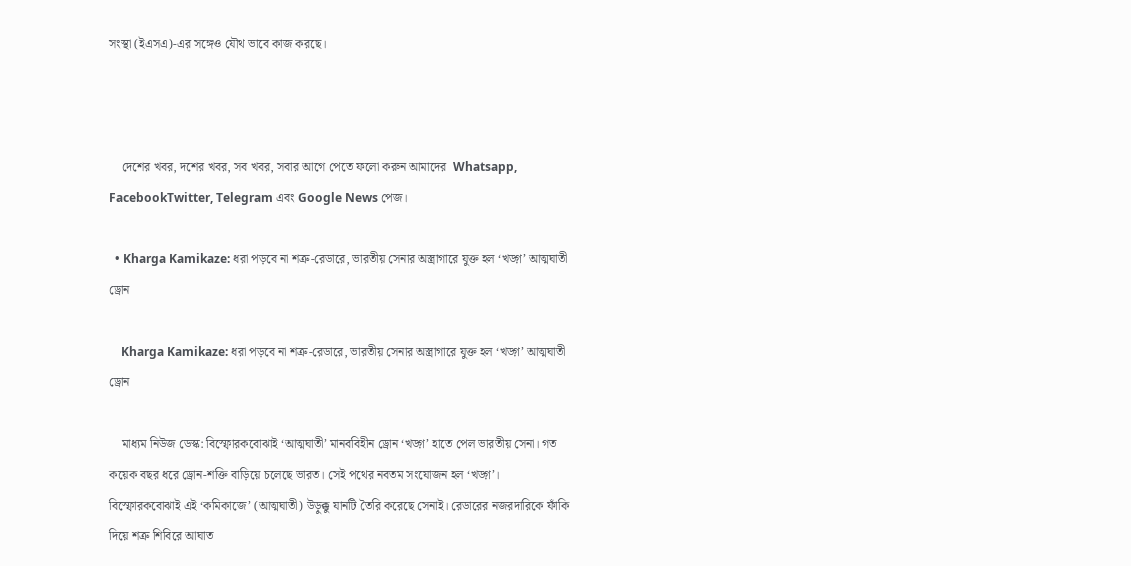সংস্থা (ইএসএ)-এর সঙ্গেও যৌথ ভাবে কাজ করছে।



    দেশের খবর, দশের খবর, সব খবর, সবার আগে পেতে ফলো করুন আমাদের  Whatsapp, FacebookTwitter, Telegram এবং Google News পেজ।

  • Kharga Kamikaze: ধরা পড়বে না শত্রু-রেডারে, ভারতীয় সেনার অস্ত্রাগারে যুক্ত হল ‘খড়্গ’ আত্মঘাতী ড্রোন

    Kharga Kamikaze: ধরা পড়বে না শত্রু-রেডারে, ভারতীয় সেনার অস্ত্রাগারে যুক্ত হল ‘খড়্গ’ আত্মঘাতী ড্রোন

    মাধ্যম নিউজ ডেস্ক: বিস্ফোরকবোঝাই ‘আত্মঘাতী’ মানববিহীন ড্রোন ‘খড়্গ’ হাতে পেল ভারতীয় সেনা। গত কয়েক বছর ধরে ড্রোন-শক্তি বাড়িয়ে চলেছে ভারত। সেই পথের নবতম সংযোজন হল ‘খড়্গ’। বিস্ফোরকবোঝাই এই ‘কমিকাজে’ (আত্মঘাতী) উড়ুক্কু যানটি তৈরি করেছে সেনাই। রেডারের নজরদারিকে ফাঁকি দিয়ে শত্রু শিবিরে আঘাত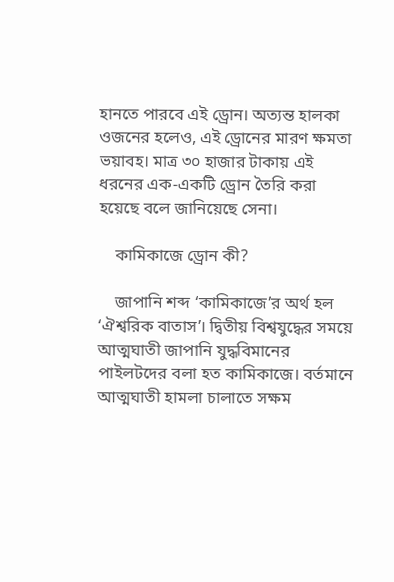হানতে পারবে এই ড্রোন। অত্যন্ত হালকা ওজনের হলেও, এই ড্রোনের মারণ ক্ষমতা ভয়াবহ। মাত্র ৩০ হাজার টাকায় এই ধরনের এক-একটি ড্রোন তৈরি করা হয়েছে বলে জানিয়েছে সেনা।

    কামিকাজে ড্রোন কী?

    জাপানি শব্দ ‘কামিকাজে’র অর্থ হল ‘ঐশ্বরিক বাতাস’। দ্বিতীয় বিশ্বযুদ্ধের সময়ে আত্মঘাতী জাপানি যুদ্ধবিমানের পাইলটদের বলা হত কামিকাজে। বর্তমানে আত্মঘাতী হামলা চালাতে সক্ষম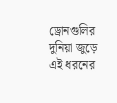ড্রোনগুলির দুনিয়া জুড়ে এই ধরনের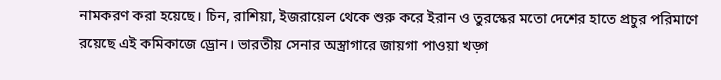নামকরণ করা হয়েছে। চিন, রাশিয়া, ইজরায়েল থেকে শুরু করে ইরান ও তুরস্কের মতো দেশের হাতে প্রচুর পরিমাণে রয়েছে এই কমিকাজে ড্রোন। ভারতীয় সেনার অস্ত্রাগারে জায়গা পাওয়া খড়্গ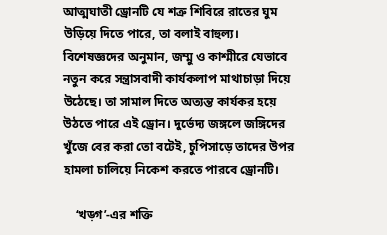আত্মঘাতী ড্রোনটি যে শত্রু শিবিরে রাতের ঘুম উড়িয়ে দিতে পারে, তা বলাই বাহুল্য। বিশেষজ্ঞদের অনুমান, জম্মু ও কাশ্মীরে যেভাবে নতুন করে সন্ত্রাসবাদী কার্যকলাপ মাথাচাড়া দিয়ে উঠেছে। তা সামাল দিতে অত্যন্ত কার্যকর হয়ে উঠতে পারে এই ড্রোন। দুর্ভেদ্য জঙ্গলে জঙ্গিদের খুঁজে বের করা তো বটেই, চুপিসাড়ে তাদের উপর হামলা চালিয়ে নিকেশ করতে পারবে ড্রোনটি।

    ‘খড়্গ’-এর শক্তি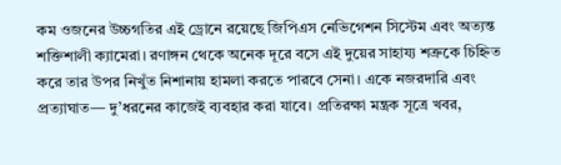কম ওজনের উচ্চগতির এই ড্রোনে রয়েছে জিপিএস নেভিগেশন সিস্টেম এবং অত্যন্ত শক্তিশালী ক্যামেরা। রণাঙ্গন থেকে অনেক দূরে বসে এই দুয়ের সাহায্য শত্রুকে চিহ্নিত করে তার উপর নিখুঁত নিশানায় হামলা করতে পারবে সেনা। একে নজরদারি এবং প্রত্যাঘাত— দু’ধরনের কাজেই ব্যবহার করা যাবে। প্রতিরক্ষা মন্ত্রক সূত্রে খবর,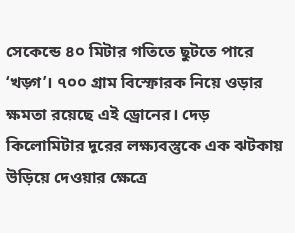সেকেন্ডে ৪০ মিটার গতিতে ছুটতে পারে ‘খড়্গ’। ৭০০ গ্রাম বিস্ফোরক নিয়ে ওড়ার ক্ষমতা রয়েছে এই ড্রোনের। দেড় কিলোমিটার দূরের লক্ষ্যবস্তুকে এক ঝটকায় উড়িয়ে দেওয়ার ক্ষেত্রে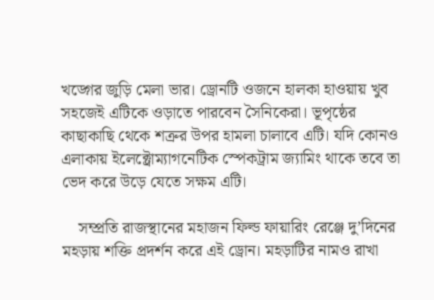খড়্গের জুড়ি মেলা ভার। ড্রোনটি ওজনে হালকা হাওয়ায় খুব সহজেই এটিকে ওড়াতে পারবেন সৈনিকেরা। ভূপৃষ্ঠের কাছাকাছি থেকে শত্রুর উপর হামলা চালাবে এটি। যদি কোনও এলাকায় ইলেক্ট্রোম্যাগনেটিক স্পেকট্রাম জ্যামিং থাকে তবে তা ভেদ করে উড়ে যেতে সক্ষম এটি।

    সম্প্রতি রাজস্থানের মহাজন ফিল্ড ফায়ারিং রেঞ্জে দু’দিনের মহড়ায় শক্তি প্রদর্শন করে এই ড্রোন। মহড়াটির নামও রাখা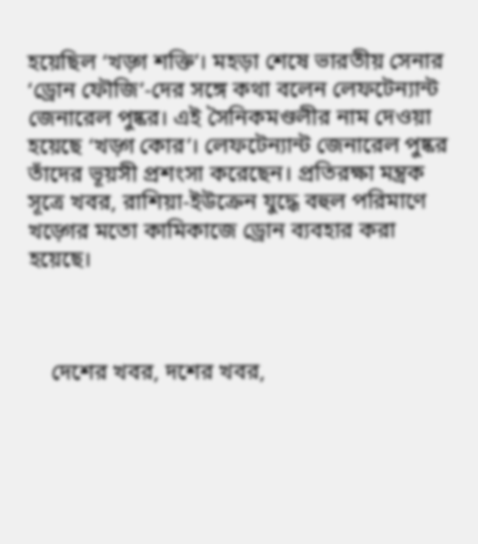হয়েছিল ‘খড়্গ শক্তি’। মহড়া শেষে ভারতীয় সেনার ‘ড্রোন ফৌজি’-দের সঙ্গে কথা বলেন লেফটেন্যান্ট জেনারেল পুষ্কর। এই সৈনিকমণ্ডলীর নাম দেওয়া হয়েছে ‘খড়্গ কোর’। লেফটেন্যান্ট জেনারেল পুষ্কর তাঁদের ভূয়সী প্রশংসা করেছেন। প্রতিরক্ষা মন্ত্রক সূত্রে খবর, রাশিয়া-ইউক্রেন যুদ্ধে বহুল পরিমাণে খড়্গের মতো কামিকাজে ড্রোন ব্যবহার করা হয়েছে।



    দেশের খবর, দশের খবর,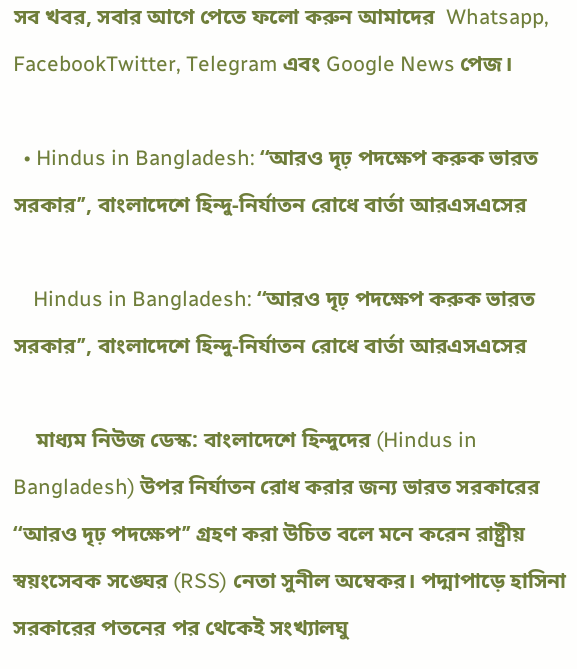সব খবর, সবার আগে পেতে ফলো করুন আমাদের  Whatsapp, FacebookTwitter, Telegram এবং Google News পেজ।

  • Hindus in Bangladesh: ‘‘আরও দৃঢ় পদক্ষেপ করুক ভারত সরকার’’, বাংলাদেশে হিন্দু-নির্যাতন রোধে বার্তা আরএসএসের

    Hindus in Bangladesh: ‘‘আরও দৃঢ় পদক্ষেপ করুক ভারত সরকার’’, বাংলাদেশে হিন্দু-নির্যাতন রোধে বার্তা আরএসএসের

    মাধ্যম নিউজ ডেস্ক: বাংলাদেশে হিন্দুদের (Hindus in Bangladesh) উপর নির্যাতন রোধ করার জন্য ভারত সরকারের ‘‘আরও দৃঢ় পদক্ষেপ’’ গ্রহণ করা উচিত বলে মনে করেন রাষ্ট্রীয় স্বয়ংসেবক সঙ্ঘের (RSS) নেতা সুনীল অম্বেকর। পদ্মাপাড়ে হাসিনা সরকারের পতনের পর থেকেই সংখ্যালঘু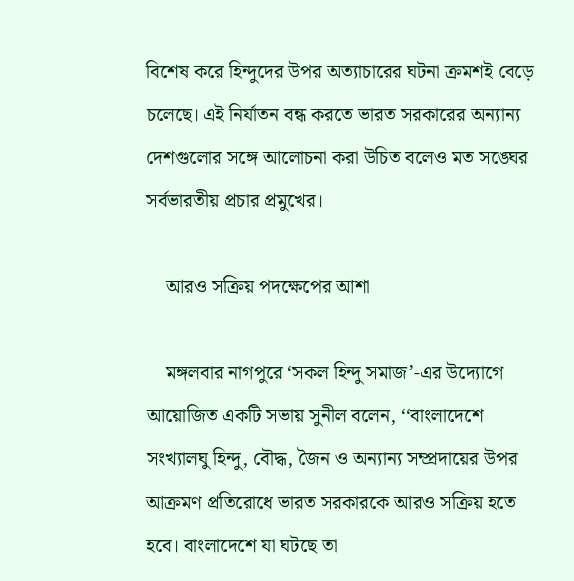বিশেষ করে হিন্দুদের উপর অত্যাচারের ঘটনা ক্রমশই বেড়ে চলেছে। এই নির্যাতন বন্ধ করতে ভারত সরকারের অন্যান্য দেশগুলোর সঙ্গে আলোচনা করা উচিত বলেও মত সঙ্ঘের সর্বভারতীয় প্রচার প্রমুখের।

    আরও সক্রিয় পদক্ষেপের আশা

    মঙ্গলবার নাগপুরে ‘সকল হিন্দু সমাজ’-এর উদ্যোগে আয়োজিত একটি সভায় সুনীল বলেন, ‘‘বাংলাদেশে সংখ্যালঘু হিন্দু, বৌদ্ধ, জৈন ও অন্যান্য সম্প্রদায়ের উপর আক্রমণ প্রতিরোধে ভারত সরকারকে আরও সক্রিয় হতে হবে। বাংলাদেশে যা ঘটছে তা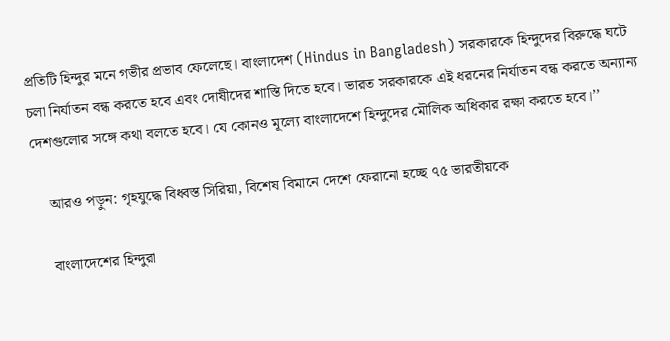প্রতিটি হিন্দুর মনে গভীর প্রভাব ফেলেছে। বাংলাদেশ (Hindus in Bangladesh) সরকারকে হিন্দুদের বিরুদ্ধে ঘটে চলা নির্যাতন বন্ধ করতে হবে এবং দোষীদের শাস্তি দিতে হবে। ভারত সরকারকে এই ধরনের নির্যাতন বন্ধ করতে অন্যান্য দেশগুলোর সঙ্গে কথা বলতে হবে। যে কোনও মূল্যে বাংলাদেশে হিন্দুদের মৌলিক অধিকার রক্ষা করতে হবে।’’

    আরও পড়ুন: গৃহযুদ্ধে বিধ্বস্ত সিরিয়া, বিশেষ বিমানে দেশে ফেরানো হচ্ছে ৭৫ ভারতীয়কে

    বাংলাদেশের হিন্দুরা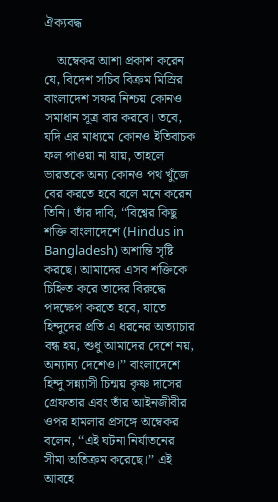ঐক্যবদ্ধ

    অম্বেকর আশা প্রকাশ করেন যে, বিদেশ সচিব বিক্রম মিস্রির বাংলাদেশ সফর নিশ্চয় কোনও সমাধান সূত্র বার করবে। তবে, যদি এর মাধ্যমে কোনও ইতিবাচক ফল পাওয়া না যায়, তাহলে ভারতকে অন্য কোনও পথ খুঁজে বের করতে হবে বলে মনে করেন তিনি। তাঁর দাবি, ‘‘বিশ্বের কিছু শক্তি বাংলাদেশে (Hindus in Bangladesh) অশান্তি সৃষ্টি করছে। আমাদের এসব শক্তিকে চিহ্নিত করে তাদের বিরুদ্ধে পদক্ষেপ করতে হবে, যাতে হিন্দুদের প্রতি এ ধরনের অত্যাচার বন্ধ হয়, শুধু আমাদের দেশে নয়, অন্যান্য দেশেও।’’ বাংলাদেশে হিন্দু সন্ন্যাসী চিন্ময় কৃষ্ণ দাসের গ্রেফতার এবং তাঁর আইনজীবীর ওপর হামলার প্রসঙ্গে অম্বেকর বলেন, ‘‘এই ঘটনা নির্যাতনের সীমা অতিক্রম করেছে।’’ এই আবহে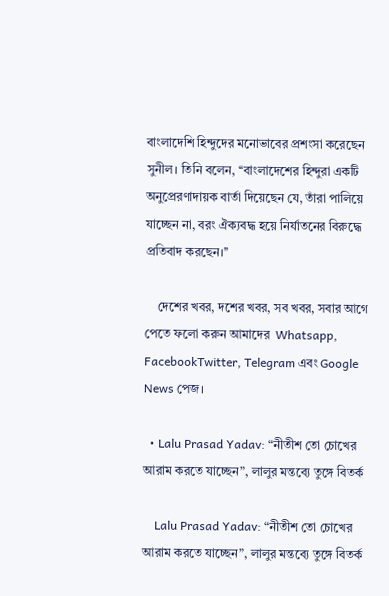বাংলাদেশি হিন্দুদের মনোভাবের প্রশংসা করেছেন সুনীল। তিনি বলেন, ‘‘বাংলাদেশের হিন্দুরা একটি অনুপ্রেরণাদায়ক বার্তা দিয়েছেন যে, তাঁরা পালিয়ে যাচ্ছেন না, বরং ঐক্যবদ্ধ হয়ে নির্যাতনের বিরুদ্ধে প্রতিবাদ করছেন।’’

    দেশের খবর, দশের খবর, সব খবর, সবার আগে পেতে ফলো করুন আমাদের  Whatsapp, FacebookTwitter, Telegram এবং Google News পেজ।

  • Lalu Prasad Yadav: “নীতীশ তো চোখের আরাম করতে যাচ্ছেন”, লালুর মন্তব্যে তুঙ্গে বিতর্ক

    Lalu Prasad Yadav: “নীতীশ তো চোখের আরাম করতে যাচ্ছেন”, লালুর মন্তব্যে তুঙ্গে বিতর্ক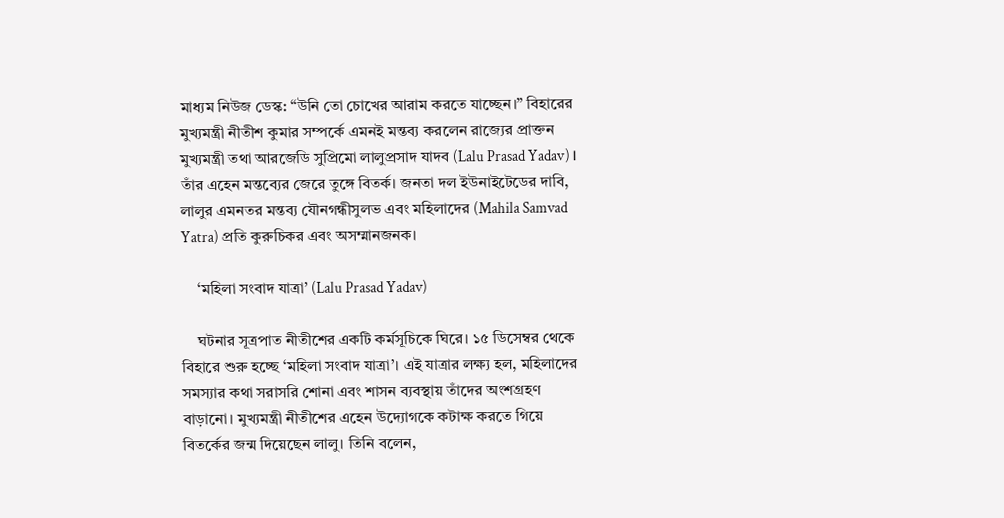মাধ্যম নিউজ ডেস্ক: “উনি তো চোখের আরাম করতে যাচ্ছেন।” বিহারের মুখ্যমন্ত্রী নীতীশ কুমার সম্পর্কে এমনই মন্তব্য করলেন রাজ্যের প্রাক্তন মুখ্যমন্ত্রী তথা আরজেডি সুপ্রিমো লালুপ্রসাদ যাদব (Lalu Prasad Yadav)। তাঁর এহেন মন্তব্যের জেরে তুঙ্গে বিতর্ক। জনতা দল ইউনাইটেডের দাবি, লালুর এমনতর মন্তব্য যৌনগন্ধীসুলভ এবং মহিলাদের (Mahila Samvad Yatra) প্রতি কুরুচিকর এবং অসম্মানজনক।

    ‘মহিলা সংবাদ যাত্রা’ (Lalu Prasad Yadav)

    ঘটনার সূত্রপাত নীতীশের একটি কর্মসূচিকে ঘিরে। ১৫ ডিসেম্বর থেকে বিহারে শুরু হচ্ছে ‘মহিলা সংবাদ যাত্রা’। এই যাত্রার লক্ষ্য হল, মহিলাদের সমস্যার কথা সরাসরি শোনা এবং শাসন ব্যবস্থায় তাঁদের অংশগ্রহণ বাড়ানো। মুখ্যমন্ত্রী নীতীশের এহেন উদ্যোগকে কটাক্ষ করতে গিয়ে বিতর্কের জন্ম দিয়েছেন লালু। তিনি বলেন,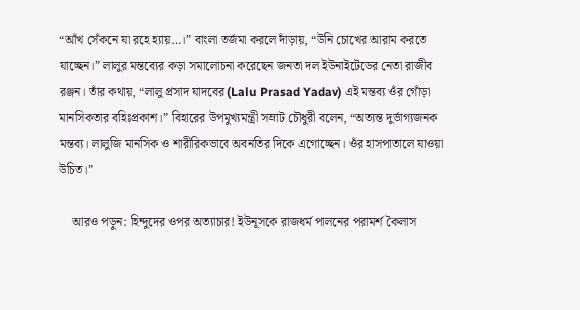“আঁখ সেঁকনে যা রহে হ্যায়…।” বাংলা তর্জমা করলে দাঁড়ায়, “উনি চোখের আরাম করতে যাচ্ছেন।” লালুর মন্তব্যের কড়া সমালোচনা করেছেন জনতা দল ইউনাইটেডের নেতা রাজীব রঞ্জন। তাঁর কথায়, “লালু প্রসাদ যাদবের (Lalu Prasad Yadav) এই মন্তব্য ওঁর গোঁড়া মানসিকতার বহিঃপ্রকাশ।” বিহারের উপমুখ্যমন্ত্রী সম্রাট চৌধুরী বলেন, “অত্যন্ত দুর্ভাগ্যজনক মন্তব্য। লালুজি মানসিক ও শারীরিকভাবে অবনতির দিকে এগোচ্ছেন। ওঁর হাসপাতালে যাওয়া উচিত।”

    আরও পড়ুন: হিন্দুদের ওপর অত্যাচার! ইউনূসকে রাজধর্ম পালনের পরামর্শ কৈলাস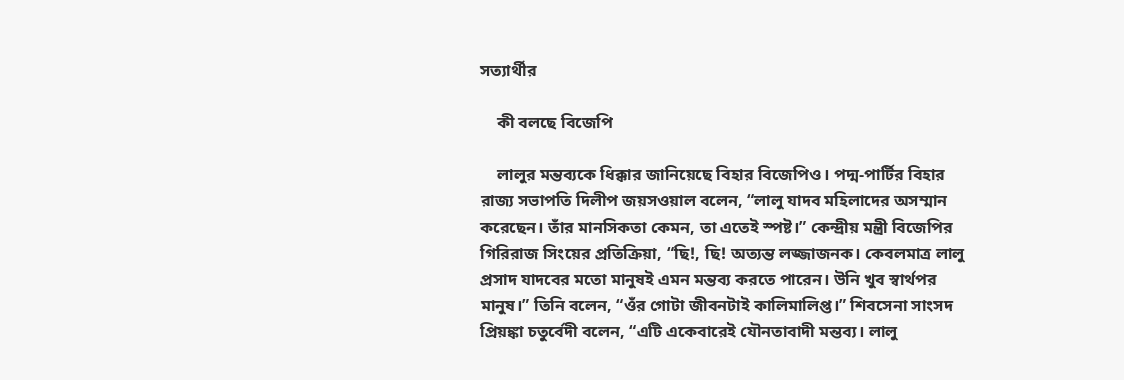সত্যার্থীর

    কী বলছে বিজেপি

    লালুর মন্তব্যকে ধিক্কার জানিয়েছে বিহার বিজেপিও। পদ্ম-পার্টির বিহার রাজ্য সভাপতি দিলীপ জয়সওয়াল বলেন, “লালু যাদব মহিলাদের অসম্মান করেছেন। তাঁর মানসিকতা কেমন, তা এতেই স্পষ্ট।” কেন্দ্রীয় মন্ত্রী বিজেপির গিরিরাজ সিংয়ের প্রতিক্রিয়া, “ছি!, ছি! অত্যন্ত লজ্জাজনক। কেবলমাত্র লালু প্রসাদ যাদবের মতো মানুষই এমন মন্তব্য করতে পারেন। উনি খুব স্বার্থপর মানুষ।” তিনি বলেন, “ওঁর গোটা জীবনটাই কালিমালিপ্ত।” শিবসেনা সাংসদ প্রিয়ঙ্কা চতুর্বেদী বলেন, “এটি একেবারেই যৌনতাবাদী মন্তব্য। লালু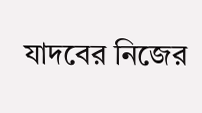যাদবের নিজের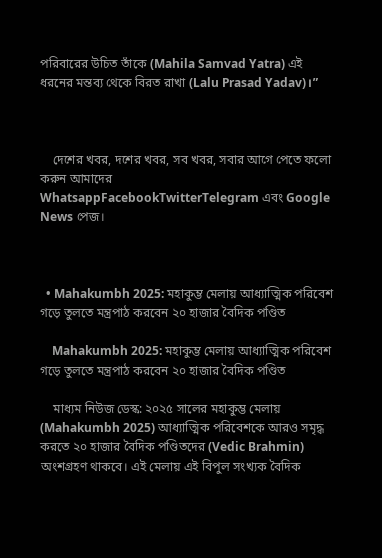পরিবারের উচিত তাঁকে (Mahila Samvad Yatra) এই ধরনের মন্তব্য থেকে বিরত রাখা (Lalu Prasad Yadav)।”



    দেশের খবর, দশের খবর, সব খবর, সবার আগে পেতে ফলো করুন আমাদের  WhatsappFacebookTwitterTelegram এবং Google News পেজ।



  • Mahakumbh 2025: মহাকুম্ভ মেলায় আধ্যাত্মিক পরিবেশ গড়ে তুলতে মন্ত্রপাঠ করবেন ২০ হাজার বৈদিক পণ্ডিত

    Mahakumbh 2025: মহাকুম্ভ মেলায় আধ্যাত্মিক পরিবেশ গড়ে তুলতে মন্ত্রপাঠ করবেন ২০ হাজার বৈদিক পণ্ডিত

    মাধ্যম নিউজ ডেস্ক: ২০২৫ সালের মহাকুম্ভ মেলায় (Mahakumbh 2025) আধ্যাত্মিক পরিবেশকে আরও সমৃদ্ধ করতে ২০ হাজার বৈদিক পণ্ডিতদের (Vedic Brahmin) অংশগ্রহণ থাকবে। এই মেলায় এই বিপুল সংখ্যক বৈদিক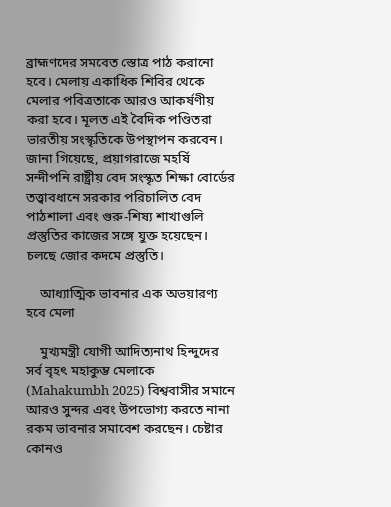ব্রাহ্মণদের সমবেত স্তোত্র পাঠ করানো হবে। মেলায় একাধিক শিবির থেকে মেলার পবিত্রতাকে আরও আকর্ষণীয় করা হবে। মূলত এই বৈদিক পণ্ডিতরা ভারতীয় সংস্কৃতিকে উপস্থাপন করবেন। জানা গিয়েছে, প্রয়াগরাজে মহর্ষি সন্দীপনি রাষ্ট্রীয় বেদ সংস্কৃত শিক্ষা বোর্ডের তত্ত্বাবধানে সরকার পরিচালিত বেদ পাঠশালা এবং গুরু-শিষ্য শাখাগুলি প্রস্তুতির কাজের সঙ্গে যুক্ত হয়েছেন। চলছে জোর কদমে প্রস্তুতি।

    আধ্যাত্মিক ভাবনার এক অভয়ারণ্য হবে মেলা

    মুখ্যমন্ত্রী যোগী আদিত্যনাথ হিন্দুদের সর্ব বৃহৎ মহাকুম্ভ মেলাকে (Mahakumbh 2025) বিশ্ববাসীর সমানে আরও সুন্দর এবং উপভোগ্য করতে নানা রকম ভাবনার সমাবেশ করছেন। চেষ্টার কোনও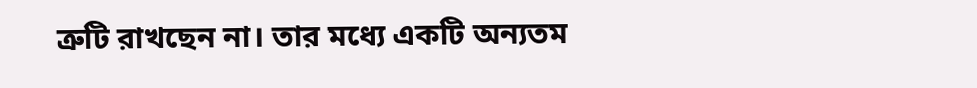ত্রুটি রাখছেন না। তার মধ্যে একটি অন্যতম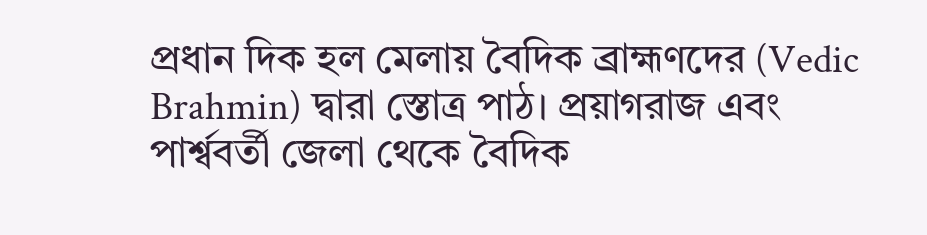প্রধান দিক হল মেলায় বৈদিক ব্রাহ্মণদের (Vedic Brahmin) দ্বারা স্তোত্র পাঠ। প্রয়াগরাজ এবং পার্শ্ববর্তী জেলা থেকে বৈদিক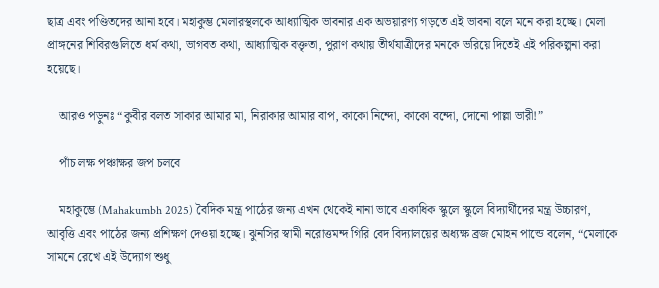ছাত্র এবং পণ্ডিতদের আনা হবে। মহাকুম্ভ মেলারস্থলকে আধ্যাত্মিক ভাবনার এক অভয়ারণ্য গড়তে এই ভাবনা বলে মনে করা হচ্ছে। মেলা প্রাঙ্গনের শিবিরগুলিতে ধর্ম কথা, ভাগবত কথা, আধ্যাত্মিক বক্তৃতা, পুরাণ কথায় তীর্থযাত্রীদের মনকে ভরিয়ে দিতেই এই পরিকল্পনা করা হয়েছে।

    আরও পড়ুনঃ “কুবীর বলত সাকার আমার মা, নিরাকার আমার বাপ, কাকো নিন্দো, কাকো বন্দো, দোনো পাল্লা ভারী!”

    পাঁচ লক্ষ পঞ্চাক্ষর জপ চলবে

    মহাকুম্ভে (Mahakumbh 2025) বৈদিক মন্ত্র পাঠের জন্য এখন থেকেই নানা ভাবে একাধিক স্কুলে স্কুলে বিদ্যার্থীদের মন্ত্র উচ্চারণ, আবৃত্তি এবং পাঠের জন্য প্রশিক্ষণ দেওয়া হচ্ছে। ঝুনসির স্বামী নরোত্তমন্দ গিরি বেদ বিদ্যালয়ের অধ্যক্ষ ব্রজ মোহন পান্ডে বলেন, “মেলাকে সামনে রেখে এই উদ্যোগ শুধু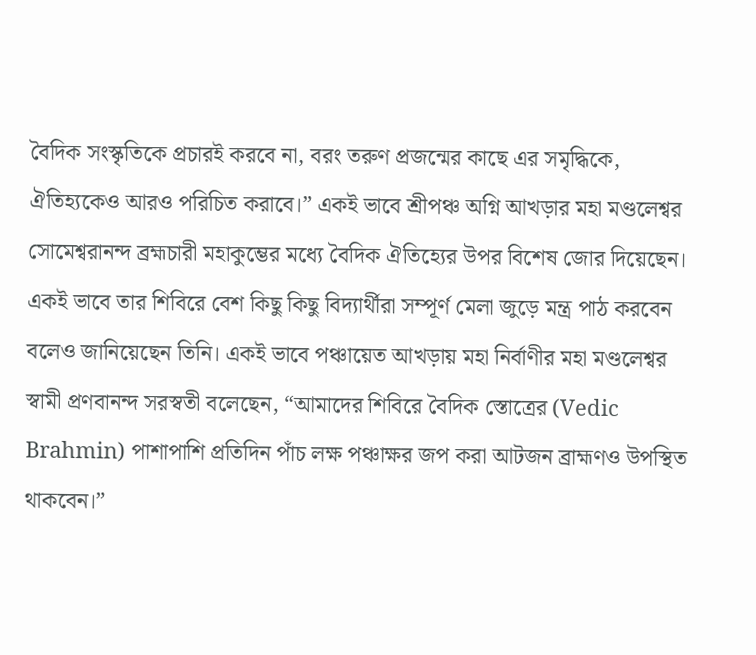বৈদিক সংস্কৃতিকে প্রচারই করবে না, বরং তরুণ প্রজন্মের কাছে এর সমৃদ্ধিকে, ঐতিহ্যকেও আরও পরিচিত করাবে।” একই ভাবে শ্রীপঞ্চ অগ্নি আখড়ার মহা মণ্ডলেশ্বর সোমেশ্বরানন্দ ব্রহ্মচারী মহাকুম্ভের মধ্যে বৈদিক ঐতিহ্যের উপর বিশেষ জোর দিয়েছেন। একই ভাবে তার শিবিরে বেশ কিছু কিছু বিদ্যার্থীরা সম্পূর্ণ মেলা জুড়ে মন্ত্র পাঠ করবেন বলেও জানিয়েছেন তিনি। একই ভাবে পঞ্চায়েত আখড়ায় মহা নির্বাণীর মহা মণ্ডলেশ্বর স্বামী প্রণবানন্দ সরস্বতী বলেছেন, “আমাদের শিবিরে বৈদিক স্তোত্রের (Vedic Brahmin) পাশাপাশি প্রতিদিন পাঁচ লক্ষ পঞ্চাক্ষর জপ করা আটজন ব্রাহ্মণও উপস্থিত থাকবেন।”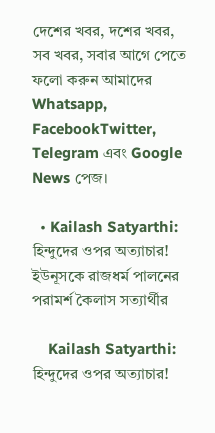দেশের খবর, দশের খবর, সব খবর, সবার আগে পেতে ফলো করুন আমাদের  Whatsapp, FacebookTwitter, Telegram এবং Google News পেজ।

  • Kailash Satyarthi: হিন্দুদের ওপর অত্যাচার! ইউনূসকে রাজধর্ম পালনের পরামর্শ কৈলাস সত্যার্থীর

    Kailash Satyarthi: হিন্দুদের ওপর অত্যাচার!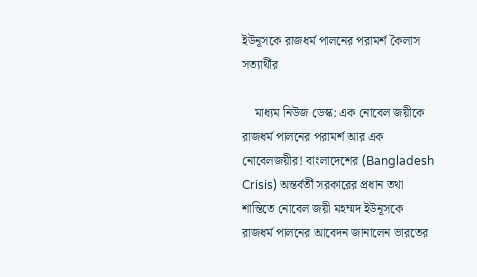ইউনূসকে রাজধর্ম পালনের পরামর্শ কৈলাস সত্যার্থীর

    মাধ্যম নিউজ ডেস্ক: এক নোবেল জয়ীকে রাজধর্ম পালনের পরামর্শ আর এক নোবেলজয়ীর! বাংলাদেশের (Bangladesh Crisis) অন্তর্বর্তী সরকারের প্রধান তথা শান্তিতে নোবেল জয়ী মহম্মদ ইউনূসকে রাজধর্ম পালনের আবেদন জানালেন ভারতের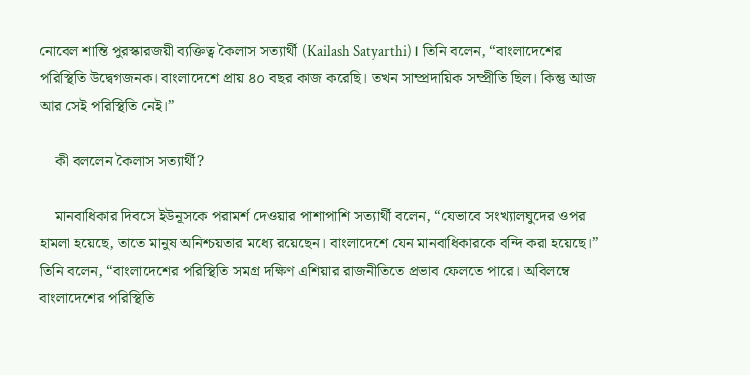নোবেল শান্তি পুরস্কারজয়ী ব্যক্তিত্ব কৈলাস সত্যার্থী (Kailash Satyarthi)। তিনি বলেন, “বাংলাদেশের পরিস্থিতি উদ্বেগজনক। বাংলাদেশে প্রায় ৪০ বছর কাজ করেছি। তখন সাম্প্রদায়িক সম্প্রীতি ছিল। কিন্তু আজ আর সেই পরিস্থিতি নেই।”

    কী বললেন কৈলাস সত্যার্থী?

    মানবাধিকার দিবসে ইউনূসকে পরামর্শ দেওয়ার পাশাপাশি সত্যার্থী বলেন, “যেভাবে সংখ্যালঘুদের ওপর হামলা হয়েছে, তাতে মানুষ অনিশ্চয়তার মধ্যে রয়েছেন। বাংলাদেশে যেন মানবাধিকারকে বন্দি করা হয়েছে।” তিনি বলেন, “বাংলাদেশের পরিস্থিতি সমগ্র দক্ষিণ এশিয়ার রাজনীতিতে প্রভাব ফেলতে পারে। অবিলম্বে বাংলাদেশের পরিস্থিতি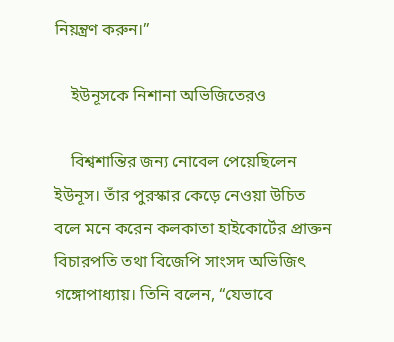নিয়ন্ত্রণ করুন।”

    ইউনূসকে নিশানা অভিজিতেরও

    বিশ্বশান্তির জন্য নোবেল পেয়েছিলেন ইউনূস। তাঁর পুরস্কার কেড়ে নেওয়া উচিত বলে মনে করেন কলকাতা হাইকোর্টের প্রাক্তন বিচারপতি তথা বিজেপি সাংসদ অভিজিৎ গঙ্গোপাধ্যায়। তিনি বলেন, “যেভাবে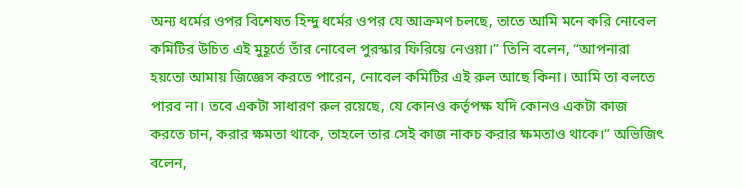অন্য ধর্মের ওপর বিশেষত হিন্দু ধর্মের ওপর যে আক্রমণ চলছে, তাতে আমি মনে করি নোবেল কমিটির উচিত এই মুহূর্তে তাঁর নোবেল পুরস্কার ফিরিয়ে নেওয়া।” তিনি বলেন, “আপনারা হয়তো আমায় জিজ্ঞেস করতে পারেন, নোবেল কমিটির এই রুল আছে কিনা। আমি তা বলতে পারব না। তবে একটা সাধারণ রুল রয়েছে, যে কোনও কর্তৃপক্ষ যদি কোনও একটা কাজ করতে চান, করার ক্ষমতা থাকে, তাহলে তার সেই কাজ নাকচ করার ক্ষমতাও থাকে।” অভিজিৎ বলেন,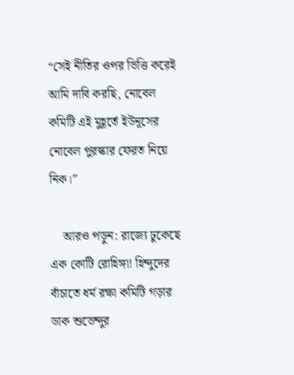“সেই নীতির ওপর ভিত্তি করেই আমি দাবি করছি, নোবেল কমিটি এই মুহূর্তে ইউনূসের নোবেল পুরস্কার ফেরত নিয়ে নিক।”

    আরও পড়ুন: রাজ্যে ঢুকেছে এক কোটি রোহিঙ্গা! হিন্দুদের বাঁচাতে ধর্ম রক্ষা কমিটি গড়ার ডাক শুভেন্দুর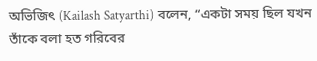অভিজিৎ (Kailash Satyarthi) বলেন, “একটা সময় ছিল যখন তাঁকে বলা হত গরিবের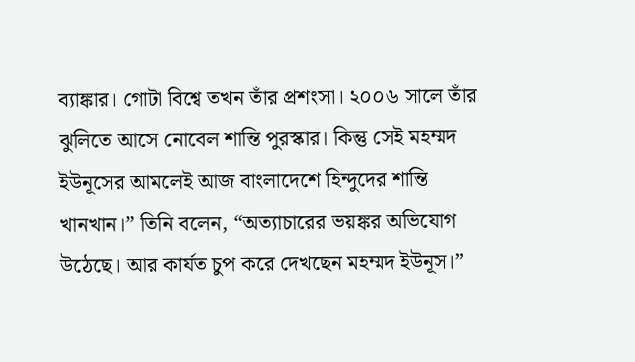ব্যাঙ্কার। গোটা বিশ্বে তখন তাঁর প্রশংসা। ২০০৬ সালে তাঁর ঝুলিতে আসে নোবেল শান্তি পুরস্কার। কিন্তু সেই মহম্মদ ইউনূসের আমলেই আজ বাংলাদেশে হিন্দুদের শান্তি খানখান।” তিনি বলেন, “অত্যাচারের ভয়ঙ্কর অভিযোগ উঠেছে। আর কার্যত চুপ করে দেখছেন মহম্মদ ইউনূস।”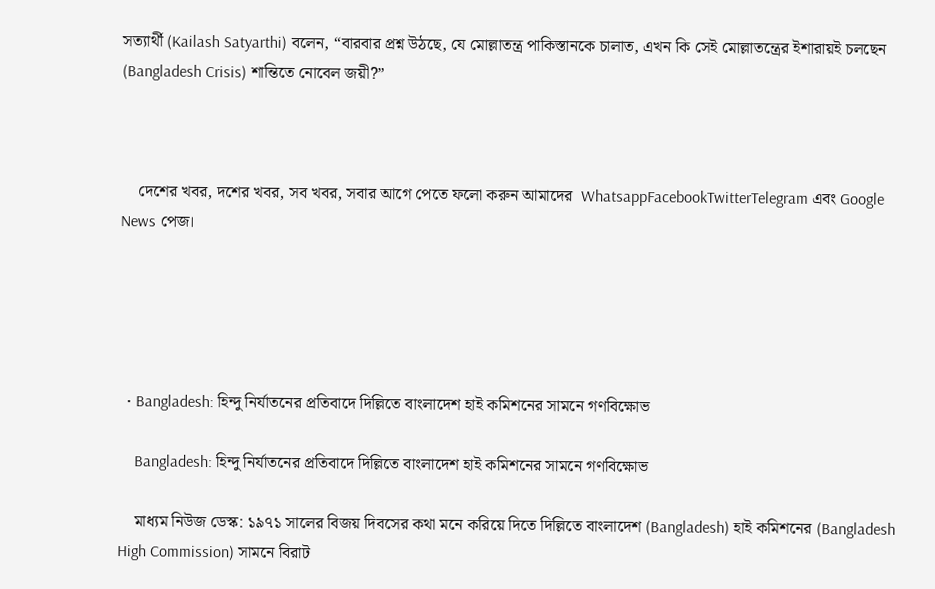সত্যার্থী (Kailash Satyarthi) বলেন, “বারবার প্রশ্ন উঠছে, যে মোল্লাতন্ত্র পাকিস্তানকে চালাত, এখন কি সেই মোল্লাতন্ত্রের ইশারায়ই চলছেন (Bangladesh Crisis) শান্তিতে নোবেল জয়ী?”



    দেশের খবর, দশের খবর, সব খবর, সবার আগে পেতে ফলো করুন আমাদের  WhatsappFacebookTwitterTelegram এবং Google News পেজ।





  • Bangladesh: হিন্দু নির্যাতনের প্রতিবাদে দিল্লিতে বাংলাদেশ হাই কমিশনের সামনে গণবিক্ষোভ

    Bangladesh: হিন্দু নির্যাতনের প্রতিবাদে দিল্লিতে বাংলাদেশ হাই কমিশনের সামনে গণবিক্ষোভ

    মাধ্যম নিউজ ডেস্ক: ১৯৭১ সালের বিজয় দিবসের কথা মনে করিয়ে দিতে দিল্লিতে বাংলাদেশ (Bangladesh) হাই কমিশনের (Bangladesh High Commission) সামনে বিরাট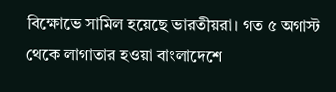বিক্ষোভে সামিল হয়েছে ভারতীয়রা। গত ৫ অগাস্ট থেকে লাগাতার হওয়া বাংলাদেশে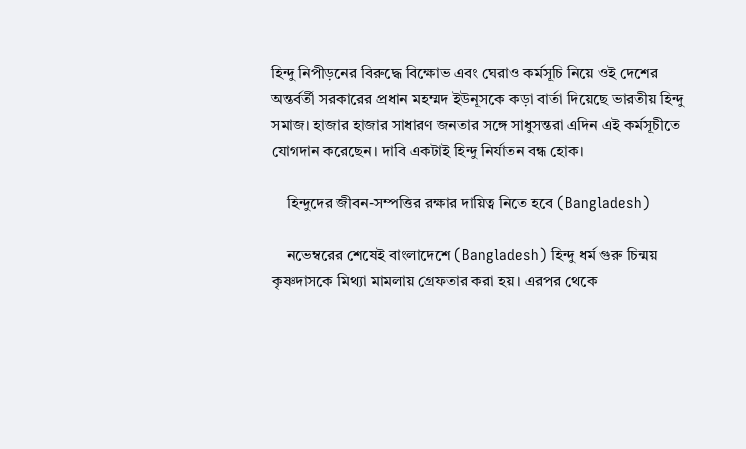হিন্দু নিপীড়নের বিরুদ্ধে বিক্ষোভ এবং ঘেরাও কর্মসূচি নিয়ে ওই দেশের অন্তর্বর্তী সরকারের প্রধান মহম্মদ ইউনূসকে কড়া বার্তা দিয়েছে ভারতীয় হিন্দু সমাজ। হাজার হাজার সাধারণ জনতার সঙ্গে সাধুসন্তরা এদিন এই কর্মসূচীতে যোগদান করেছেন। দাবি একটাই হিন্দু নির্যাতন বন্ধ হোক।

    হিন্দুদের জীবন-সম্পত্তির রক্ষার দায়িত্ব নিতে হবে (Bangladesh)

    নভেম্বরের শেষেই বাংলাদেশে (Bangladesh) হিন্দু ধর্ম গুরু চিন্ময় কৃষ্ণদাসকে মিথ্যা মামলায় গ্রেফতার করা হয়। এরপর থেকে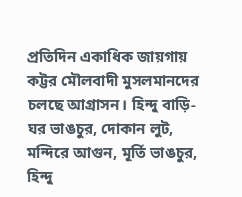প্রতিদিন একাধিক জায়গায় কট্টর মৌলবাদী মুসলমানদের চলছে আগ্রাসন। হিন্দু বাড়ি-ঘর ভাঙচুর, দোকান লুট, মন্দিরে আগুন, মূর্তি ভাঙচুর, হিন্দু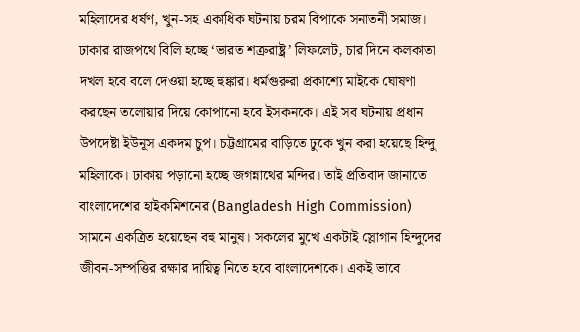মহিলাদের ধর্ষণ, খুন-সহ একাধিক ঘটনায় চরম বিপাকে সনাতনী সমাজ। ঢাকার রাজপথে বিলি হচ্ছে ‘ভারত শত্রুরাষ্ট্র’ লিফলেট, চার দিনে কলকাতা দখল হবে বলে দেওয়া হচ্ছে হুঙ্কার। ধর্মগুরুরা প্রকাশ্যে মাইকে ঘোষণা করছেন তলোয়ার দিয়ে কোপানো হবে ইসকনকে। এই সব ঘটনায় প্রধান উপদেষ্টা ইউনূস একদম চুপ। চট্টগ্রামের বাড়িতে ঢুকে খুন করা হয়েছে হিন্দু মহিলাকে। ঢাকায় পড়ানো হচ্ছে জগন্নাথের মন্দির। তাই প্রতিবাদ জানাতে বাংলাদেশের হাইকমিশনের (Bangladesh High Commission) সামনে একত্রিত হয়েছেন বহু মানুষ। সকলের মুখে একটাই স্লোগান হিন্দুদের জীবন-সম্পত্তির রক্ষার দায়িত্ব নিতে হবে বাংলাদেশকে। একই ভাবে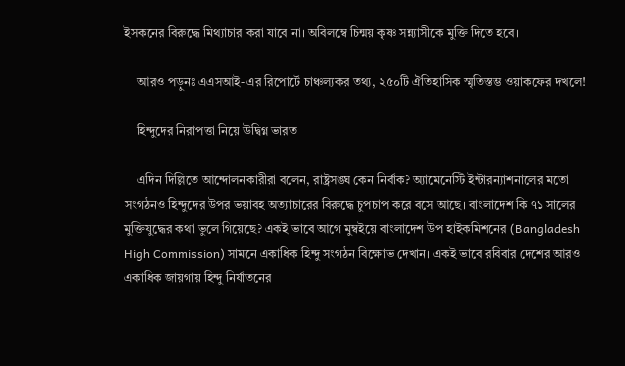ইসকনের বিরুদ্ধে মিথ্যাচার করা যাবে না। অবিলম্বে চিন্ময় কৃষ্ণ সন্ন্যাসীকে মুক্তি দিতে হবে।

    আরও পড়ুনঃ এএসআই-এর রিপোর্টে চাঞ্চল্যকর তথ্য, ২৫০টি ঐতিহাসিক স্মৃতিস্তম্ভ ওয়াকফের দখলে!

    হিন্দুদের নিরাপত্তা নিয়ে উদ্বিগ্ন ভারত

    এদিন দিল্লিতে আন্দোলনকারীরা বলেন, রাষ্ট্রসঙ্ঘ কেন নির্বাক? অ্যামেনেস্টি ইন্টারন্যাশনালের মতো সংগঠনও হিন্দুদের উপর ভয়াবহ অত্যাচারের বিরুদ্ধে চুপচাপ করে বসে আছে। বাংলাদেশ কি ৭১ সালের মুক্তিযুদ্ধের কথা ভুলে গিয়েছে? একই ভাবে আগে মুম্বইয়ে বাংলাদেশ উপ হাইকমিশনের (Bangladesh High Commission) সামনে একাধিক হিন্দু সংগঠন বিক্ষোভ দেখান। একই ভাবে রবিবার দেশের আরও একাধিক জায়গায় হিন্দু নির্যাতনের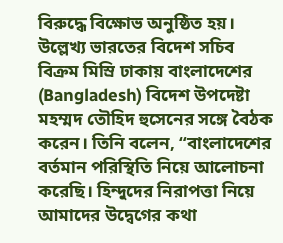বিরুদ্ধে বিক্ষোভ অনুষ্ঠিত হয়। উল্লেখ্য ভারতের বিদেশ সচিব বিক্রম মিস্রি ঢাকায় বাংলাদেশের (Bangladesh) বিদেশ উপদেষ্টা মহম্মদ তৌহিদ হুসেনের সঙ্গে বৈঠক করেন। তিনি বলেন, “বাংলাদেশের বর্তমান পরিস্থিতি নিয়ে আলোচনা করেছি। হিন্দুদের নিরাপত্তা নিয়ে আমাদের উদ্বেগের কথা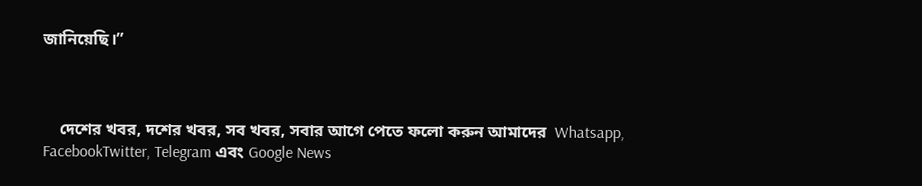জানিয়েছি।”



    দেশের খবর, দশের খবর, সব খবর, সবার আগে পেতে ফলো করুন আমাদের  Whatsapp, FacebookTwitter, Telegram এবং Google News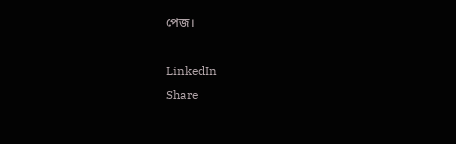পেজ।

LinkedIn
Share